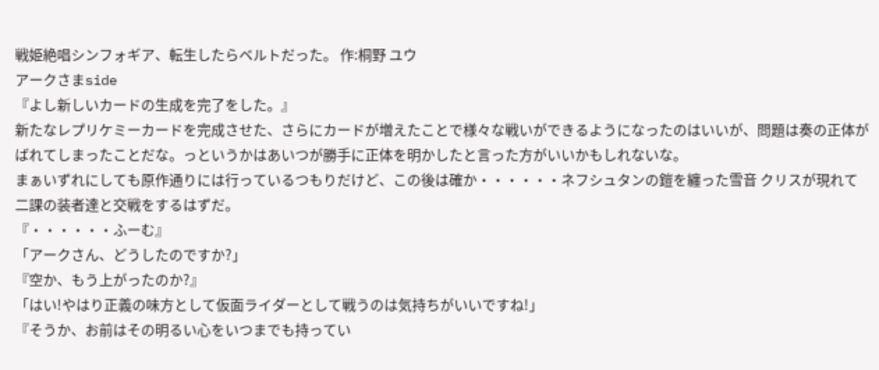戦姫絶唱シンフォギア、転生したらベルトだった。 作:桐野 ユウ
アークさまside
『よし新しいカードの生成を完了をした。』
新たなレプリケミーカードを完成させた、さらにカードが増えたことで様々な戦いができるようになったのはいいが、問題は奏の正体がばれてしまったことだな。っというかはあいつが勝手に正体を明かしたと言った方がいいかもしれないな。
まぁいずれにしても原作通りには行っているつもりだけど、この後は確か・・・・・・ネフシュタンの鎧を纏った雪音 クリスが現れて二課の装者達と交戦をするはずだ。
『・・・・・・ふーむ』
「アークさん、どうしたのですか?」
『空か、もう上がったのか?』
「はい!やはり正義の味方として仮面ライダーとして戦うのは気持ちがいいですね!」
『そうか、お前はその明るい心をいつまでも持ってい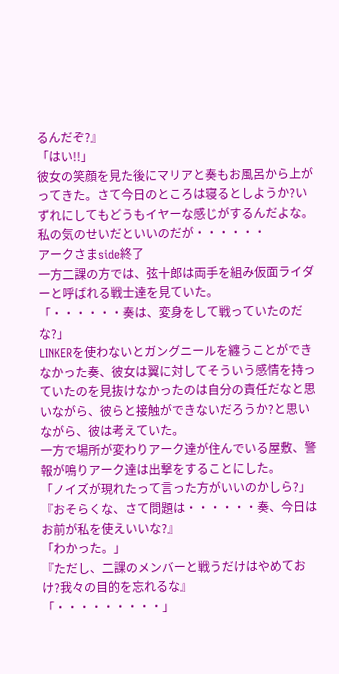るんだぞ?』
「はい!!」
彼女の笑顔を見た後にマリアと奏もお風呂から上がってきた。さて今日のところは寝るとしようか?いずれにしてもどうもイヤーな感じがするんだよな。
私の気のせいだといいのだが・・・・・・
アークさまside終了
一方二課の方では、弦十郎は両手を組み仮面ライダーと呼ばれる戦士達を見ていた。
「・・・・・・奏は、変身をして戦っていたのだな?」
LINKERを使わないとガングニールを纏うことができなかった奏、彼女は翼に対してそういう感情を持っていたのを見抜けなかったのは自分の責任だなと思いながら、彼らと接触ができないだろうか?と思いながら、彼は考えていた。
一方で場所が変わりアーク達が住んでいる屋敷、警報が鳴りアーク達は出撃をすることにした。
「ノイズが現れたって言った方がいいのかしら?」
『おそらくな、さて問題は・・・・・・奏、今日はお前が私を使えいいな?』
「わかった。」
『ただし、二課のメンバーと戦うだけはやめておけ?我々の目的を忘れるな』
「・・・・・・・・・」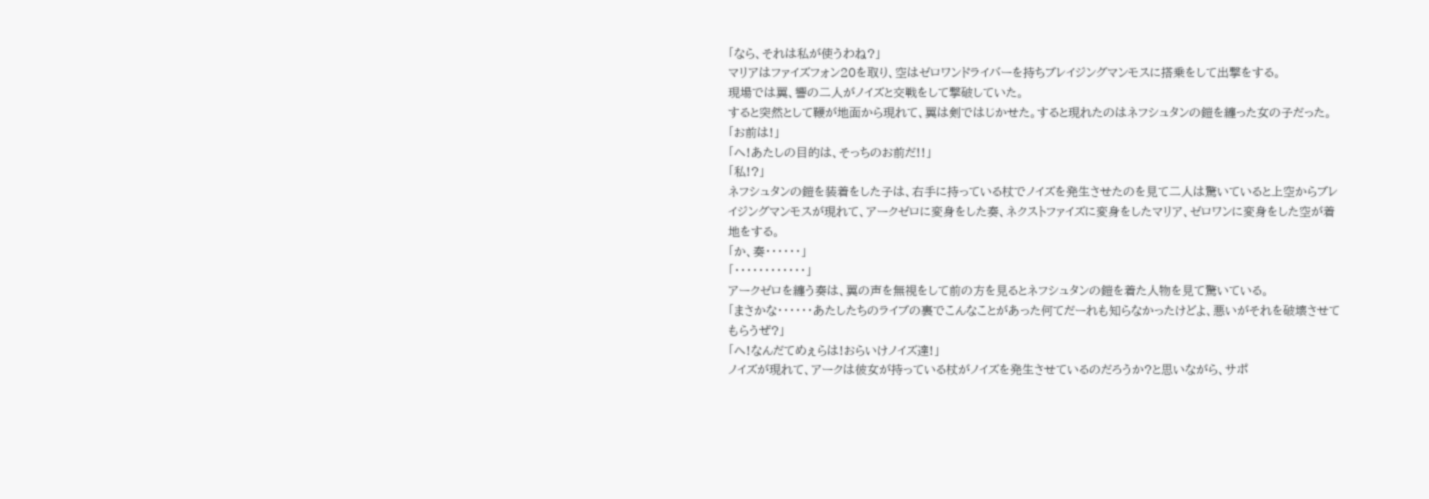「なら、それは私が使うわね?」
マリアはファイズフォン20を取り、空はゼロワンドライバーを持ちブレイジングマンモスに搭乗をして出撃をする。
現場では翼、響の二人がノイズと交戦をして撃破していた。
すると突然として鞭が地面から現れて、翼は剣ではじかせた。すると現れたのはネフシュタンの鎧を纏った女の子だった。
「お前は!」
「へ!あたしの目的は、そっちのお前だ!!」
「私!?」
ネフシュタンの鎧を装着をした子は、右手に持っている杖でノイズを発生させたのを見て二人は驚いていると上空からブレイジングマンモスが現れて、アークゼロに変身をした奏、ネクストファイズに変身をしたマリア、ゼロワンに変身をした空が着地をする。
「か、奏・・・・・・」
「・・・・・・・・・・・・」
アークゼロを纏う奏は、翼の声を無視をして前の方を見るとネフシュタンの鎧を着た人物を見て驚いている。
「まさかな・・・・・・あたしたちのライブの裏でこんなことがあった何てだーれも知らなかったけどよ、悪いがそれを破壊させてもらうぜ?」
「へ!なんだてめぇらは!おらいけノイズ達!」
ノイズが現れて、アークは彼女が持っている杖がノイズを発生させているのだろうか?と思いながら、サポ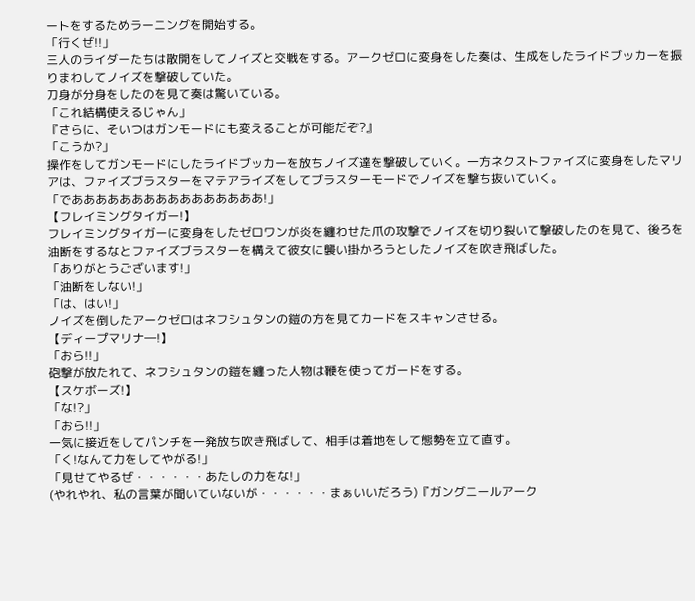ートをするためラーニングを開始する。
「行くぜ!!」
三人のライダーたちは散開をしてノイズと交戦をする。アークゼロに変身をした奏は、生成をしたライドブッカーを振りまわしてノイズを撃破していた。
刀身が分身をしたのを見て奏は驚いている。
「これ結構使えるじゃん」
『さらに、そいつはガンモードにも変えることが可能だぞ?』
「こうか?」
操作をしてガンモードにしたライドブッカーを放ちノイズ達を撃破していく。一方ネクストファイズに変身をしたマリアは、ファイズブラスターをマテアライズをしてブラスターモードでノイズを撃ち抜いていく。
「でああああああああああああああああ!」
【フレイミングタイガー!】
フレイミングタイガーに変身をしたゼロワンが炎を纏わせた爪の攻撃でノイズを切り裂いて撃破したのを見て、後ろを油断をするなとファイズブラスターを構えて彼女に襲い掛かろうとしたノイズを吹き飛ばした。
「ありがとうございます!」
「油断をしない!」
「は、はい!」
ノイズを倒したアークゼロはネフシュタンの鎧の方を見てカードをスキャンさせる。
【ディープマリナ―!】
「おら!!」
砲撃が放たれて、ネフシュタンの鎧を纏った人物は鞭を使ってガードをする。
【スケボーズ!】
「な!?」
「おら!!」
一気に接近をしてパンチを一発放ち吹き飛ばして、相手は着地をして態勢を立て直す。
「く!なんて力をしてやがる!」
「見せてやるぜ・・・・・・あたしの力をな!」
(やれやれ、私の言葉が聞いていないが・・・・・・まぁいいだろう)『ガングニールアーク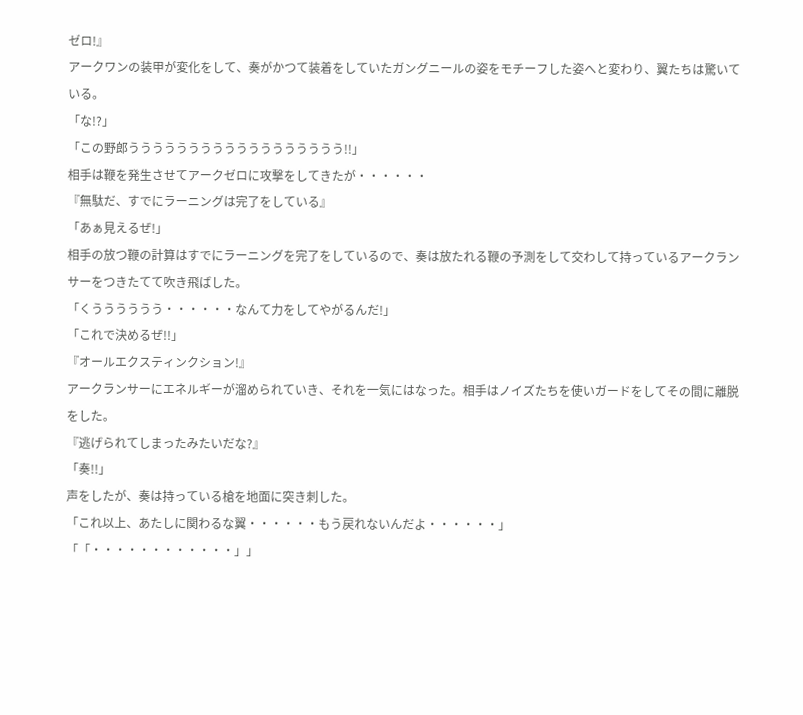ゼロ!』
アークワンの装甲が変化をして、奏がかつて装着をしていたガングニールの姿をモチーフした姿へと変わり、翼たちは驚いている。
「な!?」
「この野郎うううううううううううううううううう!!」
相手は鞭を発生させてアークゼロに攻撃をしてきたが・・・・・・
『無駄だ、すでにラーニングは完了をしている』
「あぁ見えるぜ!」
相手の放つ鞭の計算はすでにラーニングを完了をしているので、奏は放たれる鞭の予測をして交わして持っているアークランサーをつきたてて吹き飛ばした。
「くうううううう・・・・・・なんて力をしてやがるんだ!」
「これで決めるぜ!!」
『オールエクスティンクション!』
アークランサーにエネルギーが溜められていき、それを一気にはなった。相手はノイズたちを使いガードをしてその間に離脱をした。
『逃げられてしまったみたいだな?』
「奏!!」
声をしたが、奏は持っている槍を地面に突き刺した。
「これ以上、あたしに関わるな翼・・・・・・もう戻れないんだよ・・・・・・」
「「・・・・・・・・・・・・」」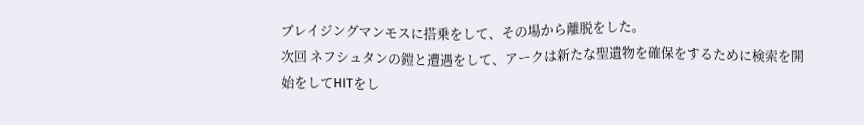ブレイジングマンモスに搭乗をして、その場から離脱をした。
次回 ネフシュタンの鎧と遭遇をして、アークは新たな聖遺物を確保をするために検索を開始をしてHITをし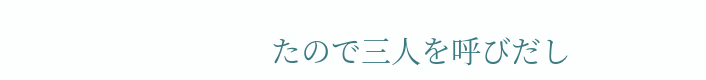たので三人を呼びだし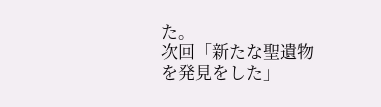た。
次回「新たな聖遺物を発見をした」